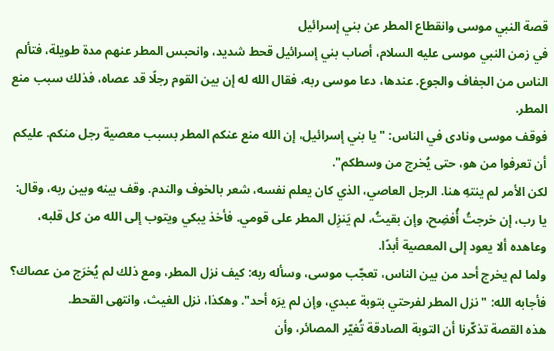قصة النبي موسى وانقطاع المطر عن بني إسرائيل
في زمن النبي موسى عليه السلام، أصاب بني إسرائيل قحط شديد، وانحبس المطر عنهم مدة طويلة، فتألم الناس من الجفاف والجوع. عندها، دعا موسى ربه، فقال الله له إن بين القوم رجلًا قد عصاه، فذلك سبب منع المطر.
فوقف موسى ونادى في الناس: "يا بني إسرائيل، إن الله منع عنكم المطر بسبب معصية رجل منكم. عليكم أن تعرفوا من هو، حتى يُخرج من وسطكم".
لكن الأمر لم ينتهِ هنا. الرجل العاصي، الذي كان يعلم نفسه، شعر بالخوف والندم. وقف بينه وبين ربه، وقال: يا رب، إن خرجتُ أُفضِح، وإن بقيتُ، لم يَنزِل المطر على قومي. فأخذ يبكي ويتوب إلى الله من كل قلبه، وعاهده ألا يعود إلى المعصية أبدًا.
ولما لم يخرج أحد من بين الناس، تعجّب موسى، وسأله ربه: كيف نزل المطر، ومع ذلك لم يُخرَج من عصاك؟
فأجابه الله: "نزل المطر لفرحتي بتوبة عبدي، وإن لم يرَه أحد". وهكذا، نزل الغيث، وانتهى القحط.
هذه القصة تذكّرنا أن التوبة الصادقة تُغيّر المصائر، وأن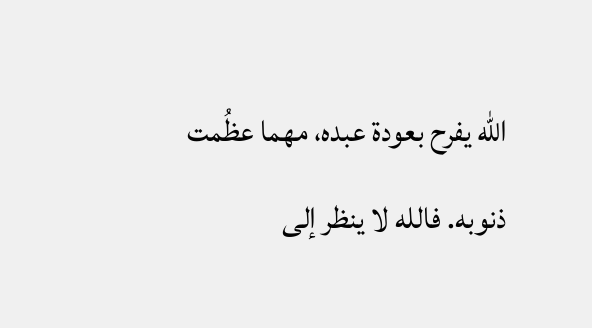الله يفرح بعودة عبده، مهما عظُمت ذنوبه. فالله لا ينظر إلى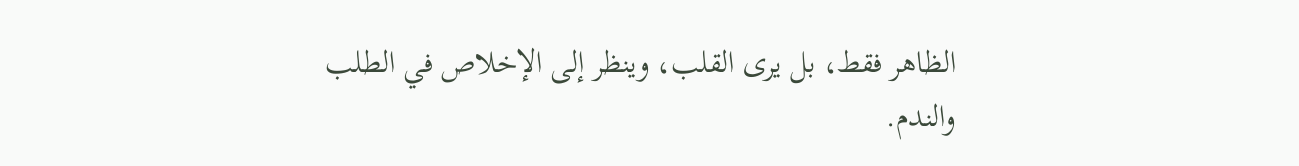الظاهر فقط، بل يرى القلب، وينظر إلى الإخلاص في الطلب والندم.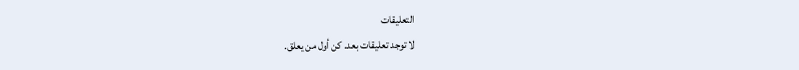التعليقات
لا توجد تعليقات بعد. كن أول من يعلق.